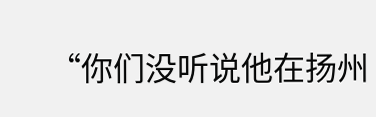“你们没听说他在扬州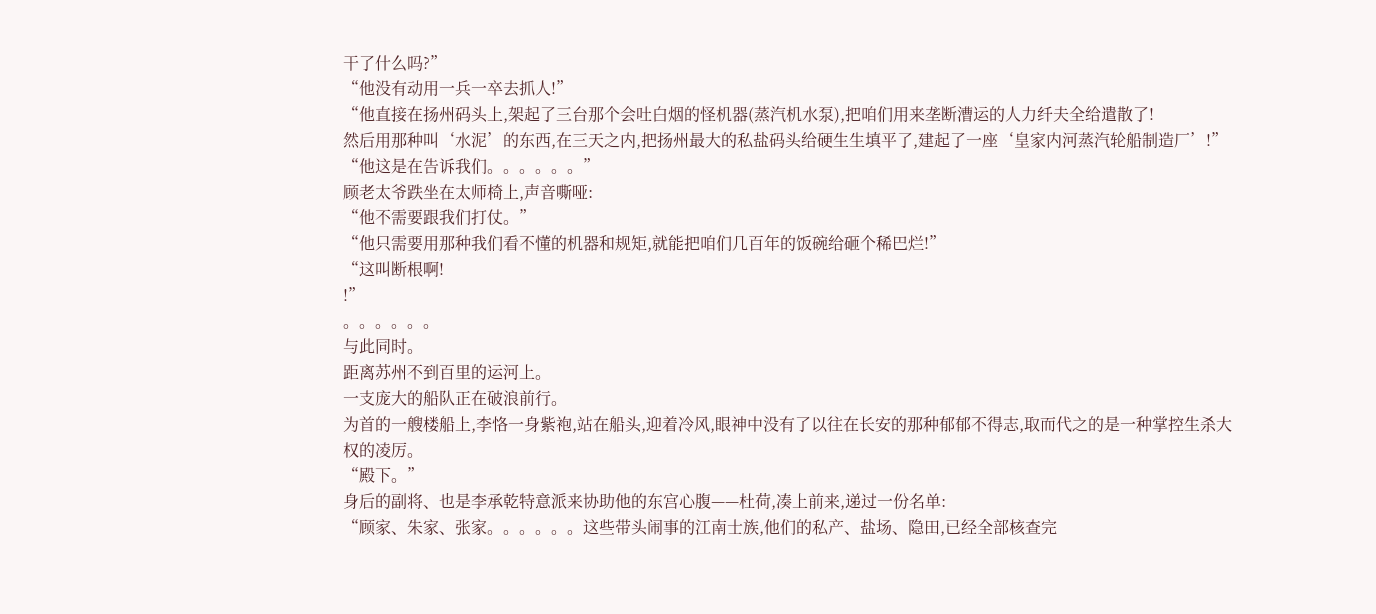干了什么吗?”
“他没有动用一兵一卒去抓人!”
“他直接在扬州码头上,架起了三台那个会吐白烟的怪机器(蒸汽机水泵),把咱们用来垄断漕运的人力纤夫全给遣散了!
然后用那种叫‘水泥’的东西,在三天之内,把扬州最大的私盐码头给硬生生填平了,建起了一座‘皇家内河蒸汽轮船制造厂’!”
“他这是在告诉我们。。。。。。”
顾老太爷跌坐在太师椅上,声音嘶哑:
“他不需要跟我们打仗。”
“他只需要用那种我们看不懂的机器和规矩,就能把咱们几百年的饭碗给砸个稀巴烂!”
“这叫断根啊!
!”
。。。。。。
与此同时。
距离苏州不到百里的运河上。
一支庞大的船队正在破浪前行。
为首的一艘楼船上,李恪一身紫袍,站在船头,迎着冷风,眼神中没有了以往在长安的那种郁郁不得志,取而代之的是一种掌控生杀大权的凌厉。
“殿下。”
身后的副将、也是李承乾特意派来协助他的东宫心腹——杜荷,凑上前来,递过一份名单:
“顾家、朱家、张家。。。。。。这些带头闹事的江南士族,他们的私产、盐场、隐田,已经全部核查完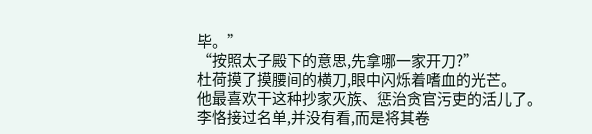毕。”
“按照太子殿下的意思,先拿哪一家开刀?”
杜荷摸了摸腰间的横刀,眼中闪烁着嗜血的光芒。
他最喜欢干这种抄家灭族、惩治贪官污吏的活儿了。
李恪接过名单,并没有看,而是将其卷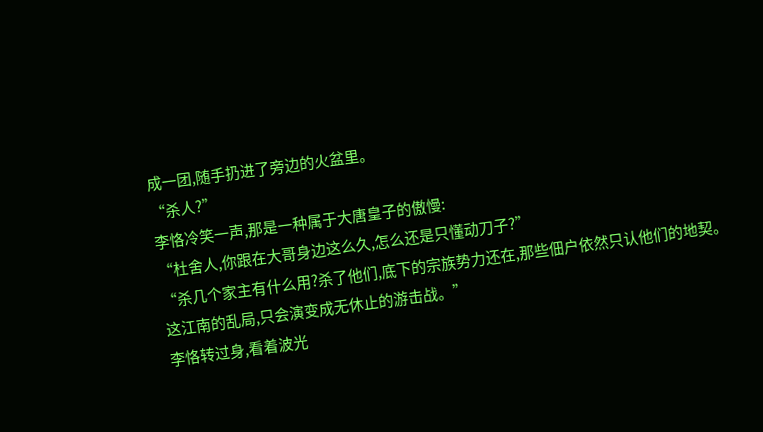成一团,随手扔进了旁边的火盆里。
“杀人?”
李恪冷笑一声,那是一种属于大唐皇子的傲慢:
“杜舍人,你跟在大哥身边这么久,怎么还是只懂动刀子?”
“杀几个家主有什么用?杀了他们,底下的宗族势力还在,那些佃户依然只认他们的地契。
这江南的乱局,只会演变成无休止的游击战。”
李恪转过身,看着波光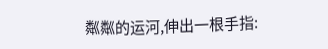粼粼的运河,伸出一根手指: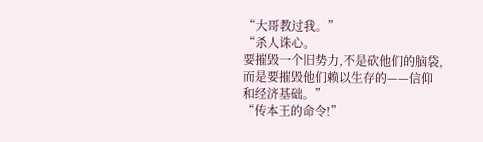“大哥教过我。”
“杀人诛心。
要摧毁一个旧势力,不是砍他们的脑袋,而是要摧毁他们赖以生存的——信仰和经济基础。”
“传本王的命令!”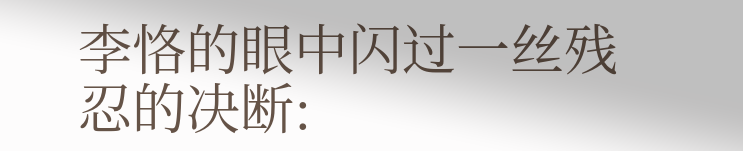李恪的眼中闪过一丝残忍的决断: